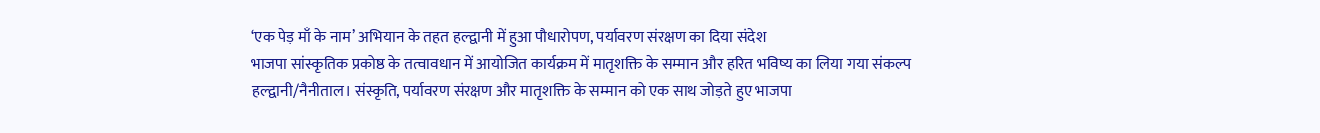‘एक पेड़ माँ के नाम’ अभियान के तहत हल्द्वानी में हुआ पौधारोपण, पर्यावरण संरक्षण का दिया संदेश
भाजपा सांस्कृतिक प्रकोष्ठ के तत्वावधान में आयोजित कार्यक्रम में मातृशक्ति के सम्मान और हरित भविष्य का लिया गया संकल्प
हल्द्वानी/नैनीताल। संस्कृति, पर्यावरण संरक्षण और मातृशक्ति के सम्मान को एक साथ जोड़ते हुए भाजपा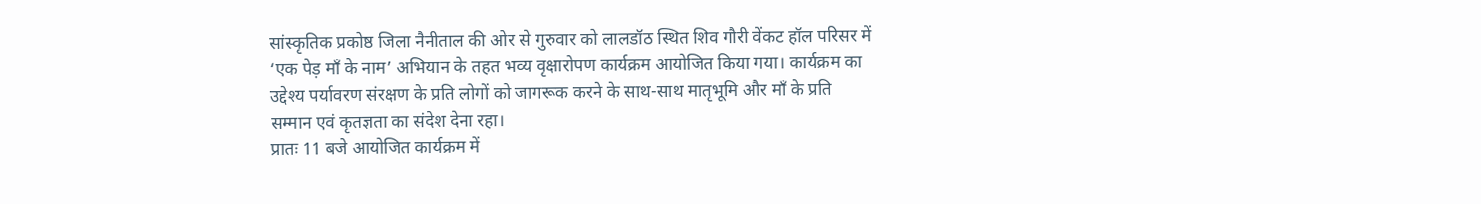सांस्कृतिक प्रकोष्ठ जिला नैनीताल की ओर से गुरुवार को लालडॉठ स्थित शिव गौरी वेंकट हॉल परिसर में ‘एक पेड़ माँ के नाम’ अभियान के तहत भव्य वृक्षारोपण कार्यक्रम आयोजित किया गया। कार्यक्रम का उद्देश्य पर्यावरण संरक्षण के प्रति लोगों को जागरूक करने के साथ-साथ मातृभूमि और माँ के प्रति सम्मान एवं कृतज्ञता का संदेश देना रहा।
प्रातः 11 बजे आयोजित कार्यक्रम में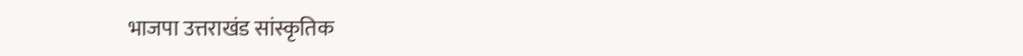भाजपा उत्तराखंड सांस्कृतिक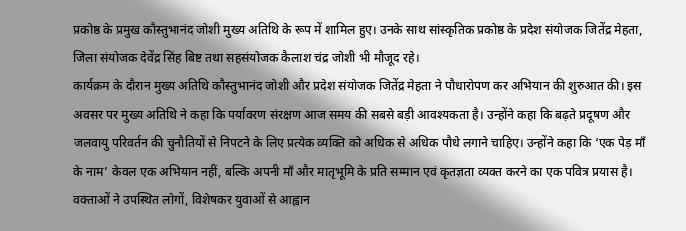प्रकोष्ठ के प्रमुख कौस्तुभानंद जोशी मुख्य अतिथि के रूप में शामिल हुए। उनके साथ सांस्कृतिक प्रकोष्ठ के प्रदेश संयोजक जितेंद्र मेहता, जिला संयोजक देवेंद्र सिंह बिष्ट तथा सहसंयोजक कैलाश चंद्र जोशी भी मौजूद रहे।
कार्यक्रम के दौरान मुख्य अतिथि कौस्तुभानंद जोशी और प्रदेश संयोजक जितेंद्र मेहता ने पौधारोपण कर अभियान की शुरुआत की। इस अवसर पर मुख्य अतिथि ने कहा कि पर्यावरण संरक्षण आज समय की सबसे बड़ी आवश्यकता है। उन्होंने कहा कि बढ़ते प्रदूषण और जलवायु परिवर्तन की चुनौतियों से निपटने के लिए प्रत्येक व्यक्ति को अधिक से अधिक पौधे लगाने चाहिए। उन्होंने कहा कि ‘एक पेड़ माँ के नाम’ केवल एक अभियान नहीं, बल्कि अपनी माँ और मातृभूमि के प्रति सम्मान एवं कृतज्ञता व्यक्त करने का एक पवित्र प्रयास है।
वक्ताओं ने उपस्थित लोगों, विशेषकर युवाओं से आह्वान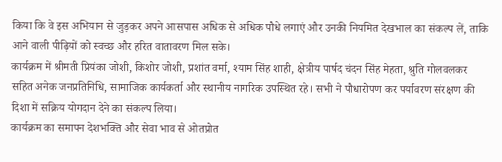किया कि वे इस अभियान से जुड़कर अपने आसपास अधिक से अधिक पौधे लगाएं और उनकी नियमित देखभाल का संकल्प लें, ताकि आने वाली पीढ़ियों को स्वच्छ और हरित वातावरण मिल सके।
कार्यक्रम में श्रीमती प्रियंका जोशी, किशोर जोशी, प्रशांत वर्मा, श्याम सिंह शाही, क्षेत्रीय पार्षद चंदन सिंह मेहता, श्रुति गोलवलकर सहित अनेक जनप्रतिनिधि, सामाजिक कार्यकर्ता और स्थानीय नागरिक उपस्थित रहे। सभी ने पौधारोपण कर पर्यावरण संरक्षण की दिशा में सक्रिय योगदान देने का संकल्प लिया।
कार्यक्रम का समापन देशभक्ति और सेवा भाव से ओतप्रोत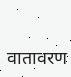वातावरण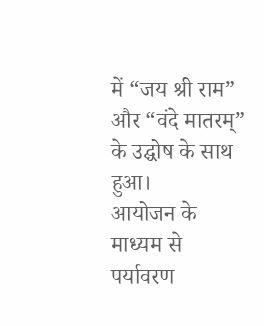में “जय श्री राम” और “वंदे मातरम्” के उद्घोष के साथ हुआ।
आयोजन के माध्यम से पर्यावरण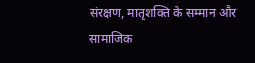संरक्षण, मातृशक्ति के सम्मान और सामाजिक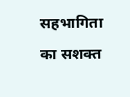सहभागिता का सशक्त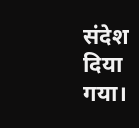संदेश दिया गया।